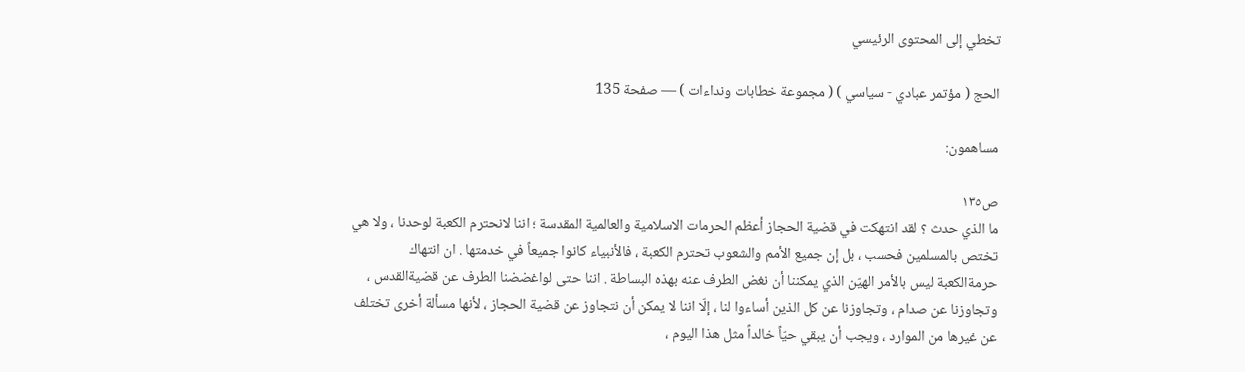تخطي إلى المحتوى الرئيسي

الحج ( مؤتمر عبادي - سياسي ) ( مجموعة خطابات ونداءات ) — صفحة 135

مساهمون:

ص١٣٥
ما الذي حدث ؟ لقد انتهكت في قضية الحجاز أعظم الحرمات الاسلامية والعالمية المقدسة ؛ اننا لانحترم الكعبة لوحدنا ، ولا هي تختص بالمسلمين فحسب ، بل إن جميع الأمم والشعوب تحترم الكعبة ، فالأنبياء كانوا جميعاً في خدمتها . ان انتهاك حرمةالكعبة ليس بالأمر الهيّن الذي يمكننا أن نغض الطرف عنه بهذه البساطة . اننا حتى لواغضضنا الطرف عن قضيةالقدس ، وتجاوزنا عن صدام ، وتجاوزنا عن كل الذين أساءوا لنا ، إلّا اننا لا يمكن أن نتجاوز عن قضية الحجاز ، لأنها مسألة أخرى تختلف عن غيرها من الموارد ، ويجب أن يبقي حيّاً خالداً مثل هذا اليوم ،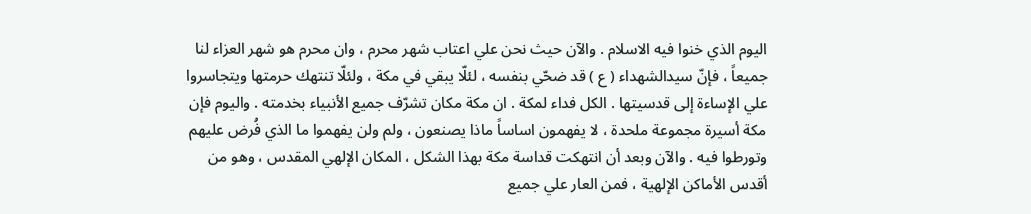اليوم الذي خنوا فيه الاسلام . والآن حيث نحن علي اعتاب شهر محرم ، وان محرم هو شهر العزاء لنا جميعاً ، فإنّ سيدالشهداء ( ع ) قد ضحّي بنفسه ، لئلّا يبقي في مكة ، ولئلّا تنتهك حرمتها ويتجاسروا علي الإساءة إلى قدسيتها . الكل فداء لمكة . ان مكة مكان تشرّف جميع الأنبياء بخدمته . واليوم فإن مكة أسيرة مجموعة ملحدة ، لا يفهمون اساساً ماذا يصنعون ، ولم ولن يفهموا ما الذي فُرض عليهم وتورطوا فيه . والآن وبعد أن انتهكت قداسة مكة بهذا الشكل ، المكان الإلهي المقدس ، وهو من أقدس الأماكن الإلهية ، فمن العار علي جميع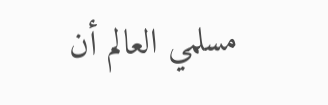مسلمي العالم أن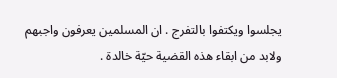يجلسوا ويكتفوا بالتفرج . ان المسلمين يعرفون واجبهم ولابد من ابقاء هذه القضية حيّة خالدة .